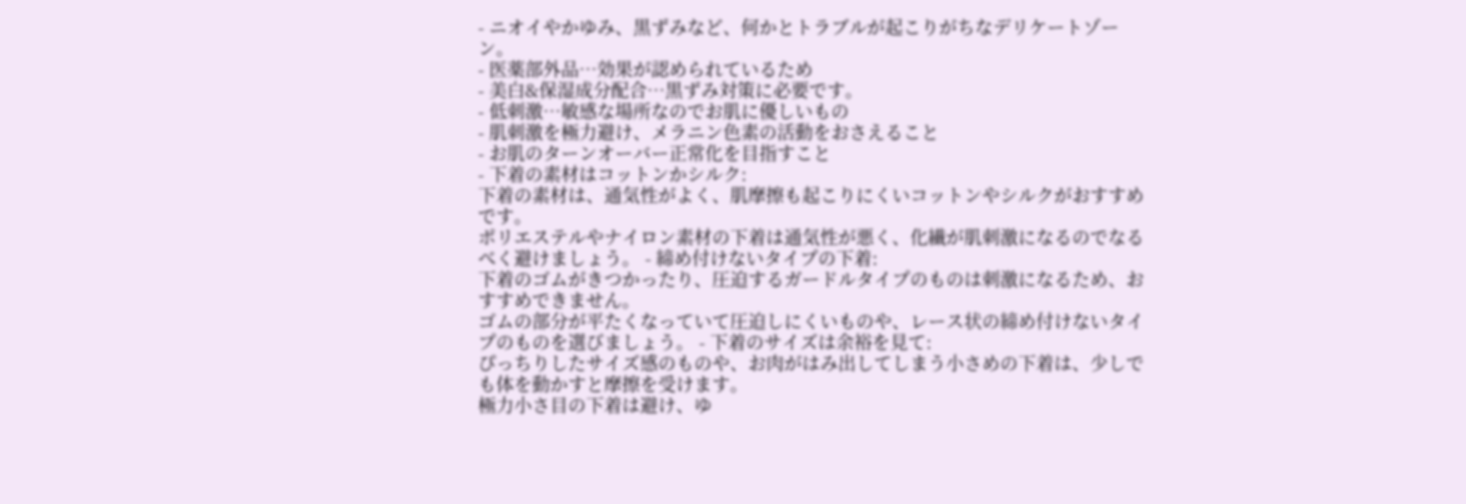- ニオイやかゆみ、黒ずみなど、何かとトラブルが起こりがちなデリケートゾーン。
- 医薬部外品…効果が認められているため
- 美白&保湿成分配合…黒ずみ対策に必要です。
- 低刺激…敏感な場所なのでお肌に優しいもの
- 肌刺激を極力避け、メラニン色素の活動をおさえること
- お肌のターンオーバー正常化を目指すこと
- 下着の素材はコットンかシルク:
下着の素材は、通気性がよく、肌摩擦も起こりにくいコットンやシルクがおすすめです。
ポリエステルやナイロン素材の下着は通気性が悪く、化繊が肌刺激になるのでなるべく避けましょう。 - 締め付けないタイプの下着:
下着のゴムがきつかったり、圧迫するガードルタイプのものは刺激になるため、おすすめできません。
ゴムの部分が平たくなっていて圧迫しにくいものや、レース状の締め付けないタイプのものを選びましょう。 - 下着のサイズは余裕を見て:
ぴっちりしたサイズ感のものや、お肉がはみ出してしまう小さめの下着は、少しでも体を動かすと摩擦を受けます。
極力小さ目の下着は避け、ゆ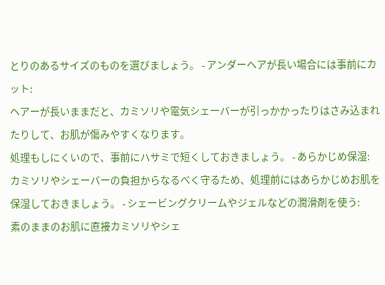とりのあるサイズのものを選びましょう。 - アンダーヘアが長い場合には事前にカット:
ヘアーが長いままだと、カミソリや電気シェーバーが引っかかったりはさみ込まれたりして、お肌が傷みやすくなります。
処理もしにくいので、事前にハサミで短くしておきましょう。 - あらかじめ保湿:
カミソリやシェーバーの負担からなるべく守るため、処理前にはあらかじめお肌を保湿しておきましょう。 - シェービングクリームやジェルなどの潤滑剤を使う:
素のままのお肌に直接カミソリやシェ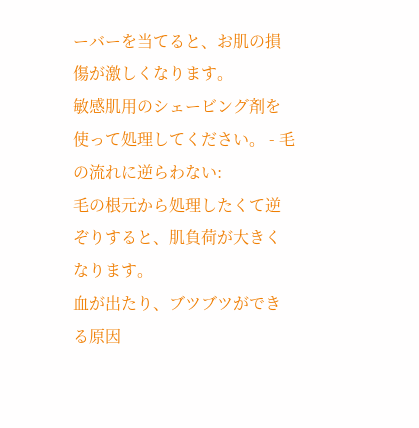ーバーを当てると、お肌の損傷が激しくなります。
敏感肌用のシェービング剤を使って処理してください。 - 毛の流れに逆らわない:
毛の根元から処理したくて逆ぞりすると、肌負荷が大きくなります。
血が出たり、ブツブツができる原因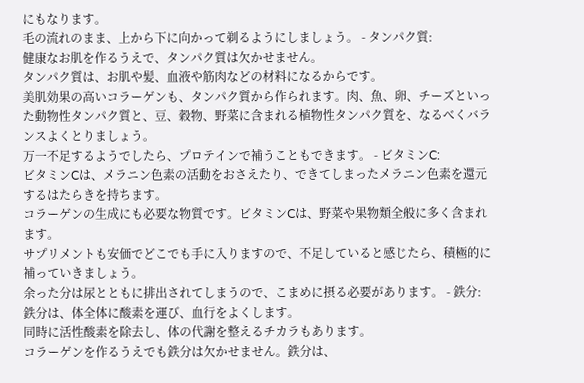にもなります。
毛の流れのまま、上から下に向かって剃るようにしましょう。 - タンパク質:
健康なお肌を作るうえで、タンパク質は欠かせません。
タンパク質は、お肌や髪、血液や筋肉などの材料になるからです。
美肌効果の高いコラーゲンも、タンパク質から作られます。肉、魚、卵、チーズといった動物性タンパク質と、豆、穀物、野菜に含まれる植物性タンパク質を、なるべくバランスよくとりましょう。
万一不足するようでしたら、プロテインで補うこともできます。 - ビタミンC:
ビタミンCは、メラニン色素の活動をおさえたり、できてしまったメラニン色素を還元するはたらきを持ちます。
コラーゲンの生成にも必要な物質です。ビタミンCは、野菜や果物類全般に多く含まれます。
サプリメントも安価でどこでも手に入りますので、不足していると感じたら、積極的に補っていきましょう。
余った分は尿とともに排出されてしまうので、こまめに摂る必要があります。 - 鉄分:
鉄分は、体全体に酸素を運び、血行をよくします。
同時に活性酸素を除去し、体の代謝を整えるチカラもあります。
コラーゲンを作るうえでも鉄分は欠かせません。鉄分は、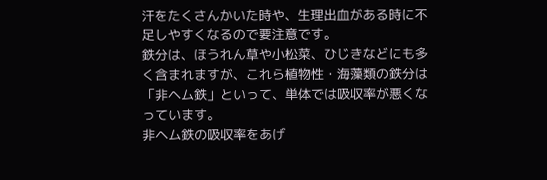汗をたくさんかいた時や、生理出血がある時に不足しやすくなるので要注意です。
鉄分は、ほうれん草や小松菜、ひじきなどにも多く含まれますが、これら植物性・海藻類の鉄分は「非ヘム鉄」といって、単体では吸収率が悪くなっています。
非ヘム鉄の吸収率をあげ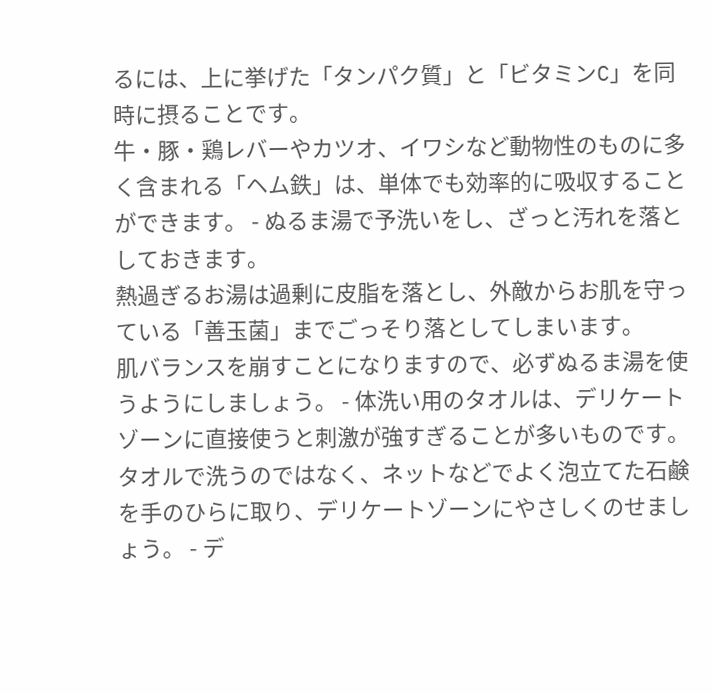るには、上に挙げた「タンパク質」と「ビタミンC」を同時に摂ることです。
牛・豚・鶏レバーやカツオ、イワシなど動物性のものに多く含まれる「ヘム鉄」は、単体でも効率的に吸収することができます。 - ぬるま湯で予洗いをし、ざっと汚れを落としておきます。
熱過ぎるお湯は過剰に皮脂を落とし、外敵からお肌を守っている「善玉菌」までごっそり落としてしまいます。
肌バランスを崩すことになりますので、必ずぬるま湯を使うようにしましょう。 - 体洗い用のタオルは、デリケートゾーンに直接使うと刺激が強すぎることが多いものです。
タオルで洗うのではなく、ネットなどでよく泡立てた石鹸を手のひらに取り、デリケートゾーンにやさしくのせましょう。 - デ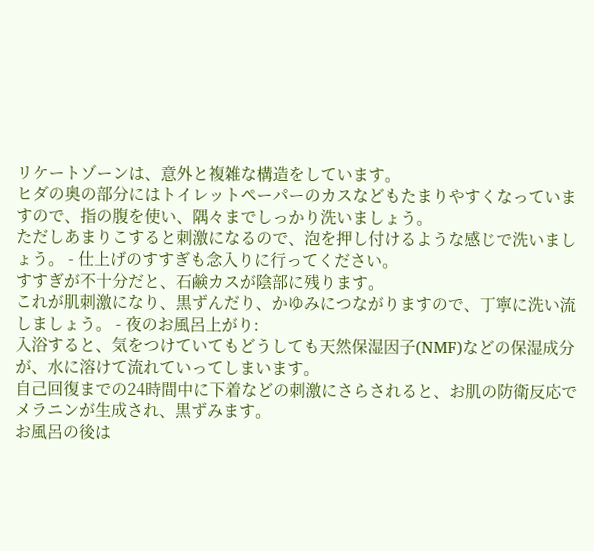リケートゾーンは、意外と複雑な構造をしています。
ヒダの奥の部分にはトイレットペーパーのカスなどもたまりやすくなっていますので、指の腹を使い、隅々までしっかり洗いましょう。
ただしあまりこすると刺激になるので、泡を押し付けるような感じで洗いましょう。 - 仕上げのすすぎも念入りに行ってください。
すすぎが不十分だと、石鹸カスが陰部に残ります。
これが肌刺激になり、黒ずんだり、かゆみにつながりますので、丁寧に洗い流しましょう。 - 夜のお風呂上がり:
入浴すると、気をつけていてもどうしても天然保湿因子(NMF)などの保湿成分が、水に溶けて流れていってしまいます。
自己回復までの24時間中に下着などの刺激にさらされると、お肌の防衛反応でメラニンが生成され、黒ずみます。
お風呂の後は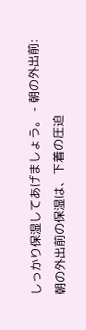しっかり保湿してあげましょう。 - 朝の外出前:
朝の外出前の保湿は、下着の圧迫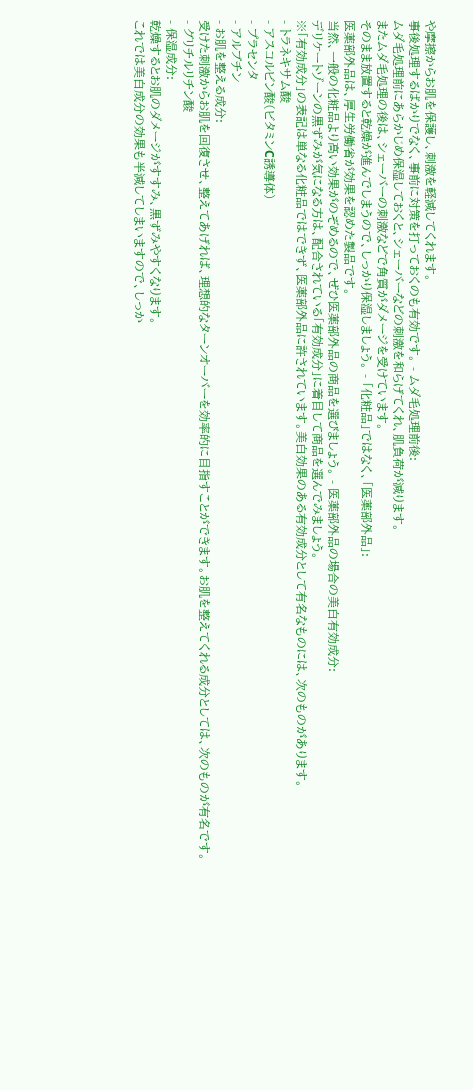や摩擦からお肌を保護し、刺激を軽減してくれます。
事後処理するばかりでなく、事前に対策を打っておくのも有効です。 - ムダ毛処理前後:
ムダ毛処理前にあらかじめ保湿しておくと、シェーバーなどの刺激を和らげてくれ、肌負荷が減ります。
またムダ毛処理の後は、シェーバーの刺激などで角質がダメージを受けています。
そのまま放置すると乾燥が進んでしまうので、しっかり保湿しましょう。 - 「化粧品」ではなく、「医薬部外品」:
医薬部外品は、厚生労働省が効果を認めた製品です。
当然、一般の化粧品より高い効果がのぞめるので、ぜひ医薬部外品の商品を選びましょう。 - 医薬部外品の場合の美白有効成分:
デリケートゾーンの黒ずみが気になる方は、配合されている「有効成分」に着目して商品を選んでみましょう。
※「有効成分」の表記は単なる化粧品ではできず、医薬部外品に許されています。美白効果のある有効成分として有名なものには、次のものがあります。
- トラネキサム酸
- アスコルビン酸(ビタミンC誘導体)
- プラセンタ
- アルブチン
- お肌を整える成分:
受けた刺激からお肌を回復させ、整えてあげれば、理想的なターンオーバーを効率的に目指すことができます。お肌を整えてくれる成分としては、次のものが有名です。
- グリチルリチン酸
- 保湿成分:
乾燥するとお肌のダメージがすすみ、黒ずみやすくなります。
これでは美白成分の効果も半減してしまいますので、しっか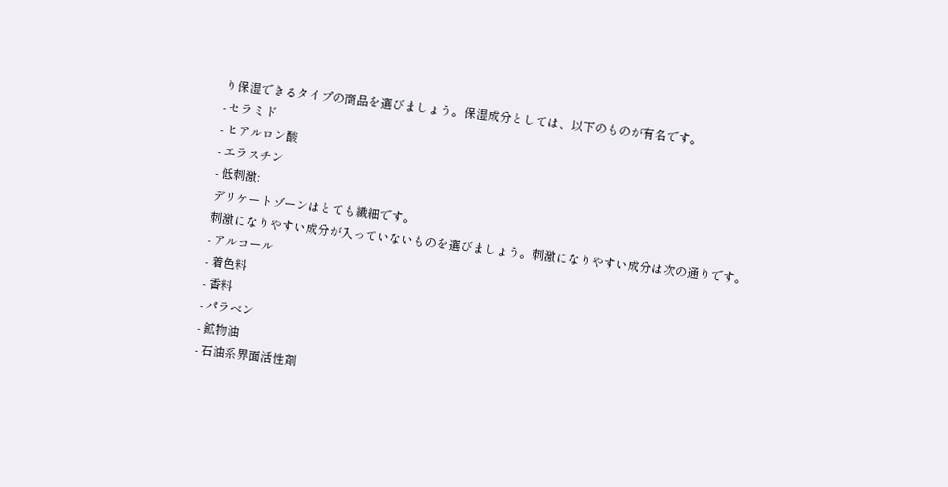り保湿できるタイプの商品を選びましょう。保湿成分としては、以下のものが有名です。
- セラミド
- ヒアルロン酸
- エラスチン
- 低刺激:
デリケートゾーンはとても繊細です。
刺激になりやすい成分が入っていないものを選びましょう。刺激になりやすい成分は次の通りです。
- アルコール
- 着色料
- 香料
- パラベン
- 鉱物油
- 石油系界面活性剤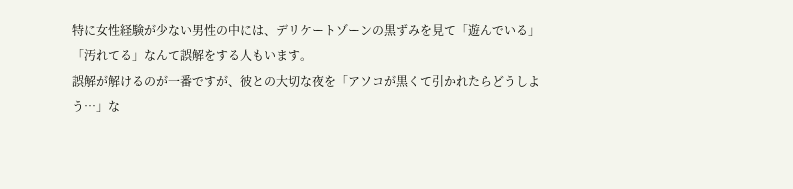特に女性経験が少ない男性の中には、デリケートゾーンの黒ずみを見て「遊んでいる」「汚れてる」なんて誤解をする人もいます。
誤解が解けるのが一番ですが、彼との大切な夜を「アソコが黒くて引かれたらどうしよう…」な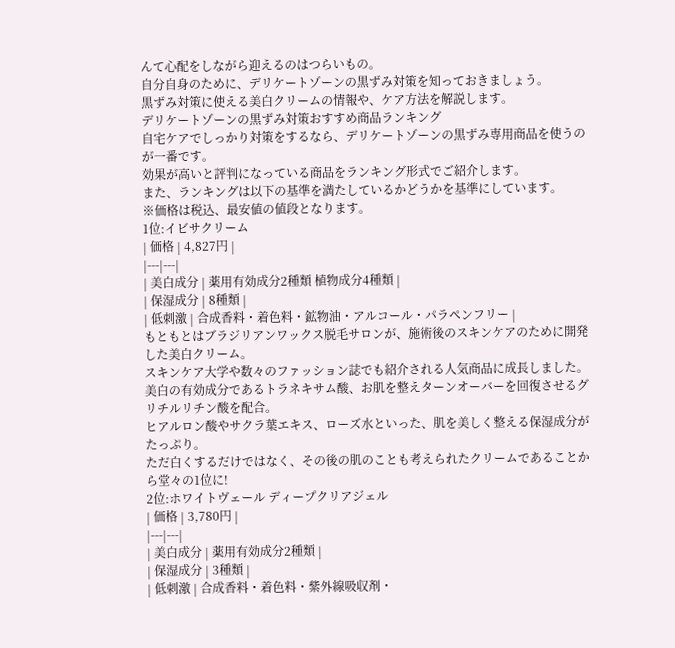んて心配をしながら迎えるのはつらいもの。
自分自身のために、デリケートゾーンの黒ずみ対策を知っておきましょう。
黒ずみ対策に使える美白クリームの情報や、ケア方法を解説します。
デリケートゾーンの黒ずみ対策おすすめ商品ランキング
自宅ケアでしっかり対策をするなら、デリケートゾーンの黒ずみ専用商品を使うのが一番です。
効果が高いと評判になっている商品をランキング形式でご紹介します。
また、ランキングは以下の基準を満たしているかどうかを基準にしています。
※価格は税込、最安値の値段となります。
1位:イビサクリーム
| 価格 | 4,827円 |
|---|---|
| 美白成分 | 薬用有効成分2種類 植物成分4種類 |
| 保湿成分 | 8種類 |
| 低刺激 | 合成香料・着色料・鉱物油・アルコール・パラペンフリー |
もともとはブラジリアンワックス脱毛サロンが、施術後のスキンケアのために開発した美白クリーム。
スキンケア大学や数々のファッション誌でも紹介される人気商品に成長しました。
美白の有効成分であるトラネキサム酸、お肌を整えターンオーバーを回復させるグリチルリチン酸を配合。
ヒアルロン酸やサクラ葉エキス、ローズ水といった、肌を美しく整える保湿成分がたっぷり。
ただ白くするだけではなく、その後の肌のことも考えられたクリームであることから堂々の1位に!
2位:ホワイトヴェール ディープクリアジェル
| 価格 | 3,780円 |
|---|---|
| 美白成分 | 薬用有効成分2種類 |
| 保湿成分 | 3種類 |
| 低刺激 | 合成香料・着色料・紫外線吸収剤・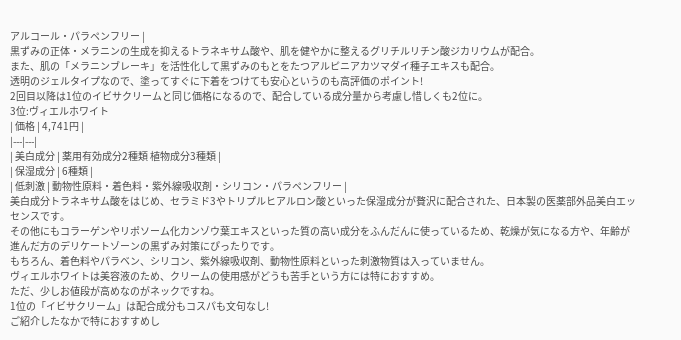アルコール・パラペンフリー |
黒ずみの正体・メラニンの生成を抑えるトラネキサム酸や、肌を健やかに整えるグリチルリチン酸ジカリウムが配合。
また、肌の「メラニンブレーキ」を活性化して黒ずみのもとをたつアルピニアカツマダイ種子エキスも配合。
透明のジェルタイプなので、塗ってすぐに下着をつけても安心というのも高評価のポイント!
2回目以降は1位のイビサクリームと同じ価格になるので、配合している成分量から考慮し惜しくも2位に。
3位:ヴィエルホワイト
| 価格 | 4,741円 |
|---|---|
| 美白成分 | 薬用有効成分2種類 植物成分3種類 |
| 保湿成分 | 6種類 |
| 低刺激 | 動物性原料・着色料・紫外線吸収剤・シリコン・パラペンフリー |
美白成分トラネキサム酸をはじめ、セラミド3やトリプルヒアルロン酸といった保湿成分が贅沢に配合された、日本製の医薬部外品美白エッセンスです。
その他にもコラーゲンやリポソーム化カンゾウ葉エキスといった質の高い成分をふんだんに使っているため、乾燥が気になる方や、年齢が進んだ方のデリケートゾーンの黒ずみ対策にぴったりです。
もちろん、着色料やパラベン、シリコン、紫外線吸収剤、動物性原料といった刺激物質は入っていません。
ヴィエルホワイトは美容液のため、クリームの使用感がどうも苦手という方には特におすすめ。
ただ、少しお値段が高めなのがネックですね。
1位の「イビサクリーム」は配合成分もコスパも文句なし!
ご紹介したなかで特におすすめし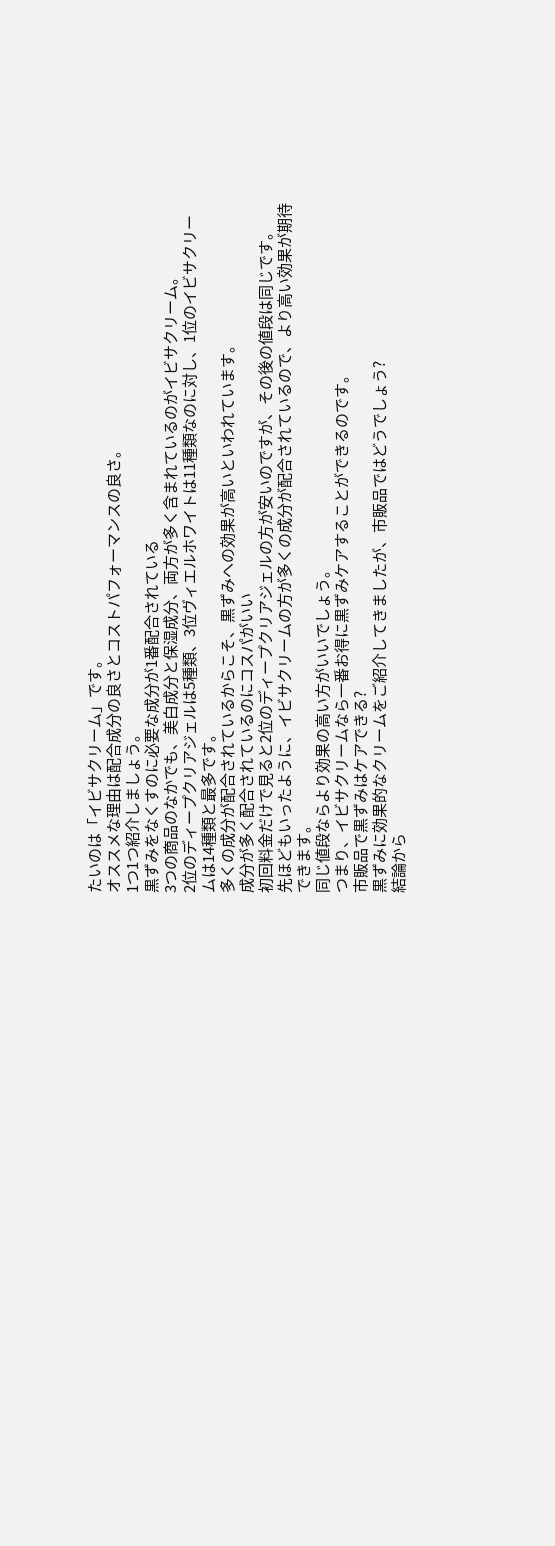たいのは「イビサクリーム」です。
オススメな理由は配合成分の良さとコストパフォーマンスの良さ。
1つ1つ紹介しましょう。
黒ずみをなくすのに必要な成分が1番配合されている
3つの商品のなかでも、美白成分と保湿成分、両方が多く含まれているのがイビサクリーム。
2位のディープクリアジェルは5種類、3位ヴィエルホワイトは11種類なのに対し、1位のイビサクリームは14種類と最多です。
多くの成分が配合されているからこそ、黒ずみへの効果が高いといわれています。
成分が多く配合されているのにコスパがいい
初回料金だけで見ると2位のディープクリアジェルの方が安いのですが、その後の値段は同じです。
先ほどもいったように、イビサクリームの方が多くの成分が配合されているので、より高い効果が期待できます。
同じ値段ならより効果の高い方がいいでしょう。
つまり、イビサクリームなら一番お得に黒ずみケアすることができるのです。
市販品で黒ずみはケアできる?
黒ずみに効果的なクリームをご紹介してきましたが、市販品ではどうでしょう?
結論から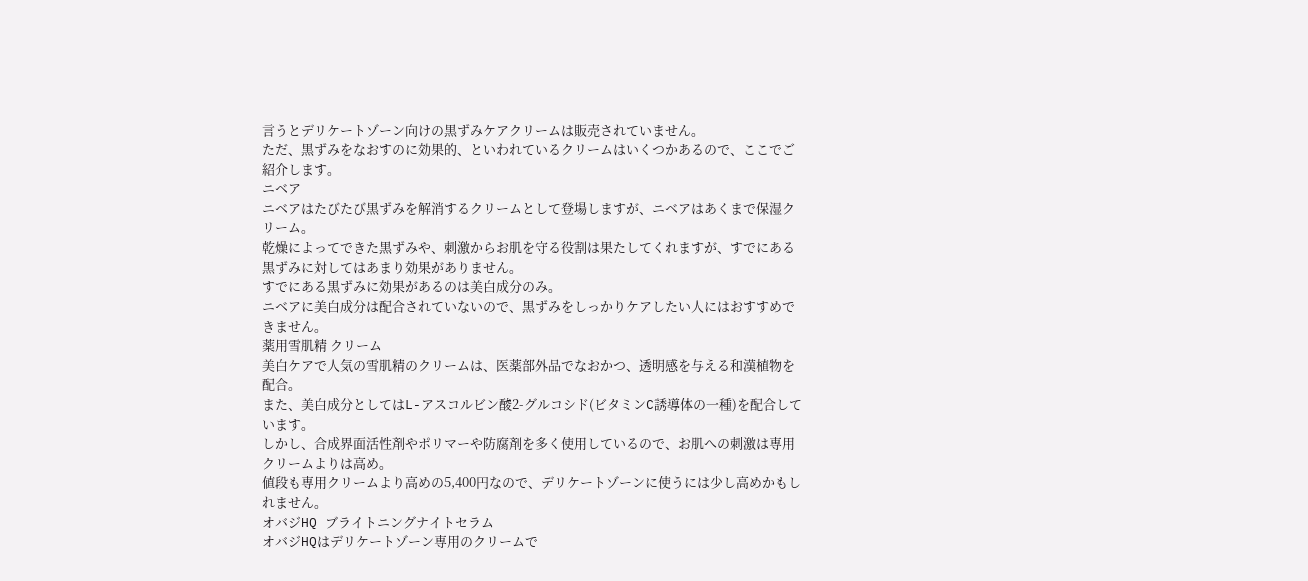言うとデリケートゾーン向けの黒ずみケアクリームは販売されていません。
ただ、黒ずみをなおすのに効果的、といわれているクリームはいくつかあるので、ここでご紹介します。
ニベア
ニベアはたびたび黒ずみを解消するクリームとして登場しますが、ニベアはあくまで保湿クリーム。
乾燥によってできた黒ずみや、刺激からお肌を守る役割は果たしてくれますが、すでにある黒ずみに対してはあまり効果がありません。
すでにある黒ずみに効果があるのは美白成分のみ。
ニベアに美白成分は配合されていないので、黒ずみをしっかりケアしたい人にはおすすめできません。
薬用雪肌精 クリーム
美白ケアで人気の雪肌精のクリームは、医薬部外品でなおかつ、透明感を与える和漢植物を配合。
また、美白成分としてはL-アスコルビン酸2-グルコシド(ビタミンC誘導体の一種)を配合しています。
しかし、合成界面活性剤やポリマーや防腐剤を多く使用しているので、お肌への刺激は専用クリームよりは高め。
値段も専用クリームより高めの5,400円なので、デリケートゾーンに使うには少し高めかもしれません。
オバジHQ ブライトニングナイトセラム
オバジHQはデリケートゾーン専用のクリームで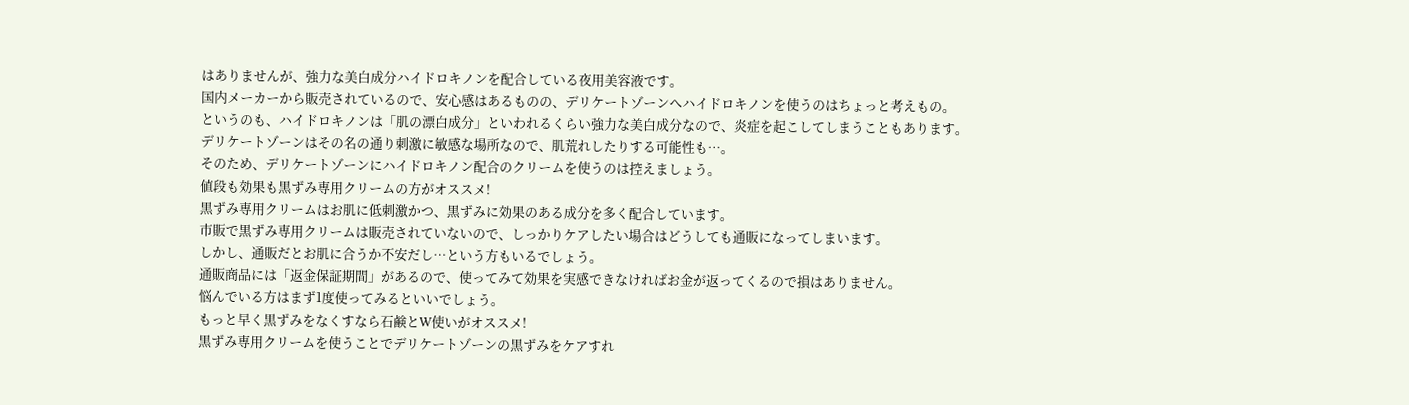はありませんが、強力な美白成分ハイドロキノンを配合している夜用美容液です。
国内メーカーから販売されているので、安心感はあるものの、デリケートゾーンへハイドロキノンを使うのはちょっと考えもの。
というのも、ハイドロキノンは「肌の漂白成分」といわれるくらい強力な美白成分なので、炎症を起こしてしまうこともあります。
デリケートゾーンはその名の通り刺激に敏感な場所なので、肌荒れしたりする可能性も…。
そのため、デリケートゾーンにハイドロキノン配合のクリームを使うのは控えましょう。
値段も効果も黒ずみ専用クリームの方がオススメ!
黒ずみ専用クリームはお肌に低刺激かつ、黒ずみに効果のある成分を多く配合しています。
市販で黒ずみ専用クリームは販売されていないので、しっかりケアしたい場合はどうしても通販になってしまいます。
しかし、通販だとお肌に合うか不安だし…という方もいるでしょう。
通販商品には「返金保証期間」があるので、使ってみて効果を実感できなければお金が返ってくるので損はありません。
悩んでいる方はまず1度使ってみるといいでしょう。
もっと早く黒ずみをなくすなら石鹸とW使いがオススメ!
黒ずみ専用クリームを使うことでデリケートゾーンの黒ずみをケアすれ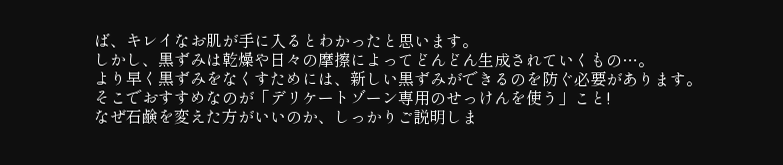ば、キレイなお肌が手に入るとわかったと思います。
しかし、黒ずみは乾燥や日々の摩擦によってどんどん生成されていくもの…。
より早く黒ずみをなくすためには、新しい黒ずみができるのを防ぐ必要があります。
そこでおすすめなのが「デリケートゾーン専用のせっけんを使う」こと!
なぜ石鹸を変えた方がいいのか、しっかりご説明しま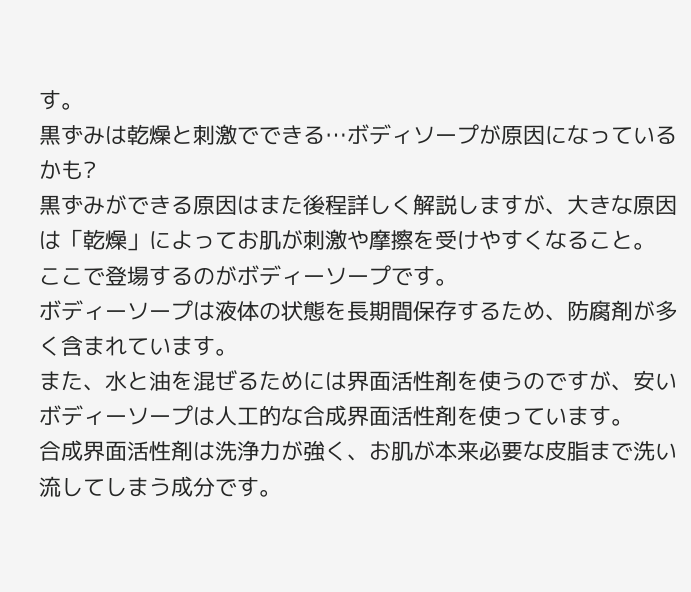す。
黒ずみは乾燥と刺激でできる…ボディソープが原因になっているかも?
黒ずみができる原因はまた後程詳しく解説しますが、大きな原因は「乾燥」によってお肌が刺激や摩擦を受けやすくなること。
ここで登場するのがボディーソープです。
ボディーソープは液体の状態を長期間保存するため、防腐剤が多く含まれています。
また、水と油を混ぜるためには界面活性剤を使うのですが、安いボディーソープは人工的な合成界面活性剤を使っています。
合成界面活性剤は洗浄力が強く、お肌が本来必要な皮脂まで洗い流してしまう成分です。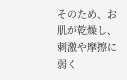そのため、お肌が乾燥し、刺激や摩擦に弱く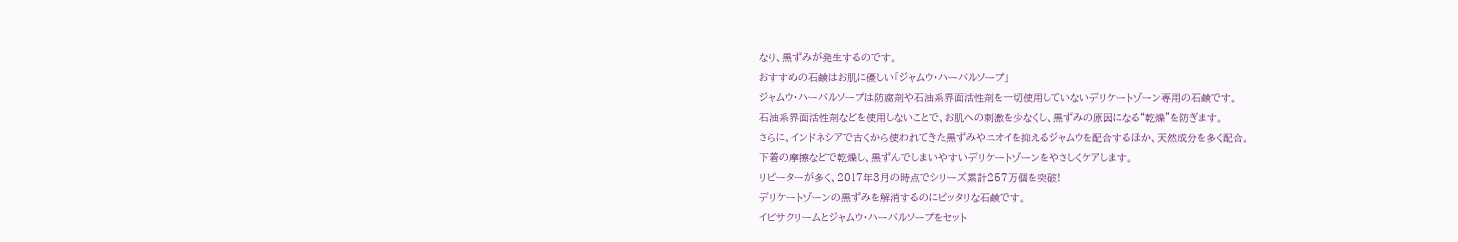なり、黒ずみが発生するのです。
おすすめの石鹸はお肌に優しい「ジャムウ・ハーバルソープ」
ジャムウ・ハーバルソープは防腐剤や石油系界面活性剤を一切使用していないデリケートゾーン専用の石鹸です。
石油系界面活性剤などを使用しないことで、お肌への刺激を少なくし、黒ずみの原因になる“乾燥”を防ぎます。
さらに、インドネシアで古くから使われてきた黒ずみやニオイを抑えるジャムウを配合するほか、天然成分を多く配合。
下着の摩擦などで乾燥し、黒ずんでしまいやすいデリケートゾーンをやさしくケアします。
リピーターが多く、2017年3月の時点でシリーズ累計257万個を突破!
デリケートゾーンの黒ずみを解消するのにピッタリな石鹸です。
イビサクリームとジャムウ・ハーバルソープをセット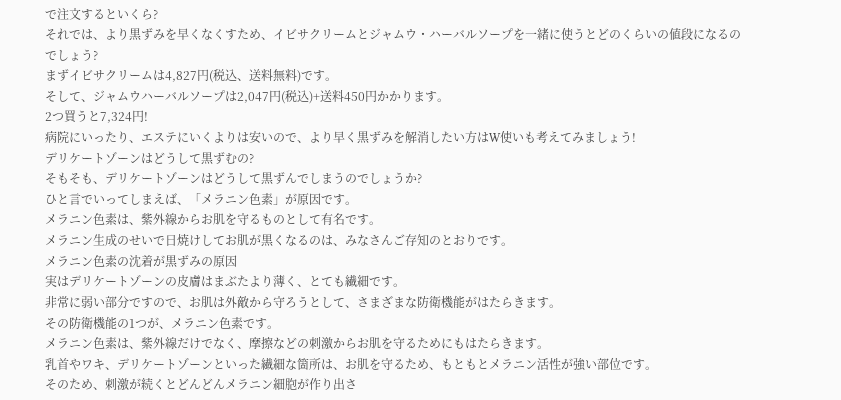で注文するといくら?
それでは、より黒ずみを早くなくすため、イビサクリームとジャムウ・ハーバルソープを一緒に使うとどのくらいの値段になるのでしょう?
まずイビサクリームは4,827円(税込、送料無料)です。
そして、ジャムウハーバルソープは2,047円(税込)+送料450円かかります。
2つ買うと7,324円!
病院にいったり、エステにいくよりは安いので、より早く黒ずみを解消したい方はW使いも考えてみましょう!
デリケートゾーンはどうして黒ずむの?
そもそも、デリケートゾーンはどうして黒ずんでしまうのでしょうか?
ひと言でいってしまえば、「メラニン色素」が原因です。
メラニン色素は、紫外線からお肌を守るものとして有名です。
メラニン生成のせいで日焼けしてお肌が黒くなるのは、みなさんご存知のとおりです。
メラニン色素の沈着が黒ずみの原因
実はデリケートゾーンの皮膚はまぶたより薄く、とても繊細です。
非常に弱い部分ですので、お肌は外敵から守ろうとして、さまざまな防衛機能がはたらきます。
その防衛機能の1つが、メラニン色素です。
メラニン色素は、紫外線だけでなく、摩擦などの刺激からお肌を守るためにもはたらきます。
乳首やワキ、デリケートゾーンといった繊細な箇所は、お肌を守るため、もともとメラニン活性が強い部位です。
そのため、刺激が続くとどんどんメラニン細胞が作り出さ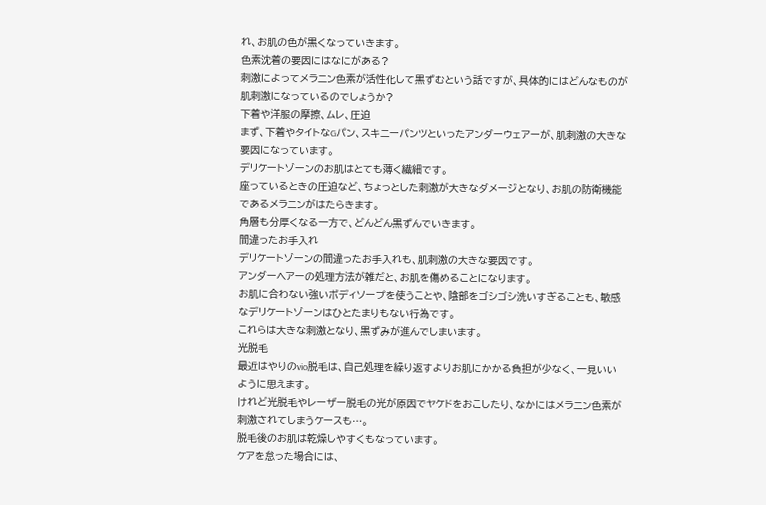れ、お肌の色が黒くなっていきます。
色素沈着の要因にはなにがある?
刺激によってメラニン色素が活性化して黒ずむという話ですが、具体的にはどんなものが肌刺激になっているのでしょうか?
下着や洋服の摩擦、ムレ、圧迫
まず、下着やタイトなGパン、スキニーパンツといったアンダーウェアーが、肌刺激の大きな要因になっています。
デリケートゾーンのお肌はとても薄く繊細です。
座っているときの圧迫など、ちょっとした刺激が大きなダメージとなり、お肌の防衛機能であるメラニンがはたらきます。
角層も分厚くなる一方で、どんどん黒ずんでいきます。
間違ったお手入れ
デリケートゾーンの間違ったお手入れも、肌刺激の大きな要因です。
アンダーヘアーの処理方法が雑だと、お肌を傷めることになります。
お肌に合わない強いボディソープを使うことや、陰部をゴシゴシ洗いすぎることも、敏感なデリケートゾーンはひとたまりもない行為です。
これらは大きな刺激となり、黒ずみが進んでしまいます。
光脱毛
最近はやりのvio脱毛は、自己処理を繰り返すよりお肌にかかる負担が少なく、一見いいように思えます。
けれど光脱毛やレーザー脱毛の光が原因でヤケドをおこしたり、なかにはメラニン色素が刺激されてしまうケースも…。
脱毛後のお肌は乾燥しやすくもなっています。
ケアを怠った場合には、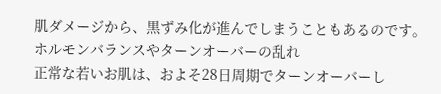肌ダメージから、黒ずみ化が進んでしまうこともあるのです。
ホルモンバランスやターンオーバーの乱れ
正常な若いお肌は、およそ28日周期でターンオーバーし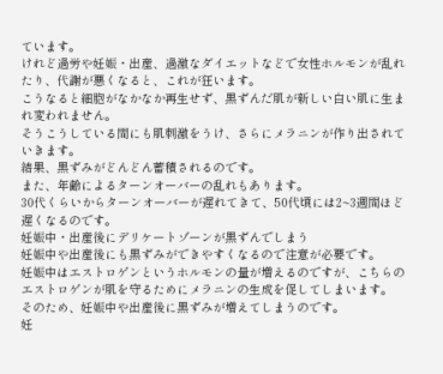ています。
けれど過労や妊娠・出産、過激なダイエットなどで女性ホルモンが乱れたり、代謝が悪くなると、これが狂います。
こうなると細胞がなかなか再生せず、黒ずんだ肌が新しい白い肌に生まれ変われません。
そうこうしている間にも肌刺激をうけ、さらにメラニンが作り出されていきます。
結果、黒ずみがどんどん蓄積されるのです。
また、年齢によるターンオーバーの乱れもあります。
30代くらいからターンオーバーが遅れてきて、50代頃には2~3週間ほど遅くなるのです。
妊娠中・出産後にデリケートゾーンが黒ずんでしまう
妊娠中や出産後にも黒ずみができやすくなるので注意が必要です。
妊娠中はエストロゲンというホルモンの量が増えるのですが、こちらのエストロゲンが肌を守るためにメラニンの生成を促してしまいます。
そのため、妊娠中や出産後に黒ずみが増えてしまうのです。
妊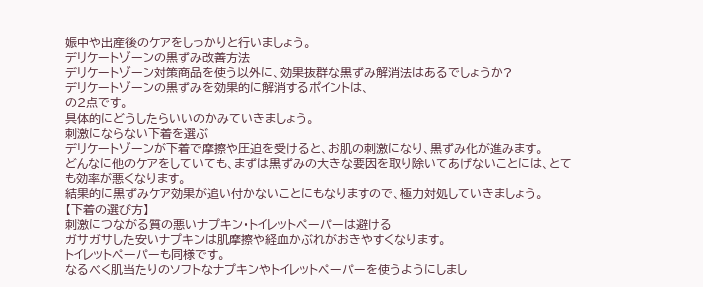娠中や出産後のケアをしっかりと行いましょう。
デリケートゾーンの黒ずみ改善方法
デリケートゾーン対策商品を使う以外に、効果抜群な黒ずみ解消法はあるでしょうか?
デリケートゾーンの黒ずみを効果的に解消するポイントは、
の2点です。
具体的にどうしたらいいのかみていきましょう。
刺激にならない下着を選ぶ
デリケートゾーンが下着で摩擦や圧迫を受けると、お肌の刺激になり、黒ずみ化が進みます。
どんなに他のケアをしていても、まずは黒ずみの大きな要因を取り除いてあげないことには、とても効率が悪くなります。
結果的に黒ずみケア効果が追い付かないことにもなりますので、極力対処していきましょう。
【下着の選び方】
刺激につながる質の悪いナプキン・トイレットペーパーは避ける
ガサガサした安いナプキンは肌摩擦や経血かぶれがおきやすくなります。
トイレットペーパーも同様です。
なるべく肌当たりのソフトなナプキンやトイレットペーパーを使うようにしまし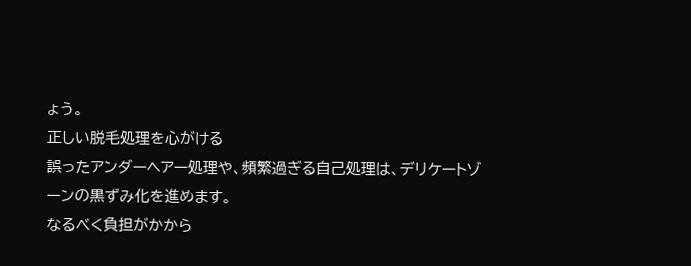ょう。
正しい脱毛処理を心がける
誤ったアンダーヘアー処理や、頻繁過ぎる自己処理は、デリケートゾーンの黒ずみ化を進めます。
なるべく負担がかから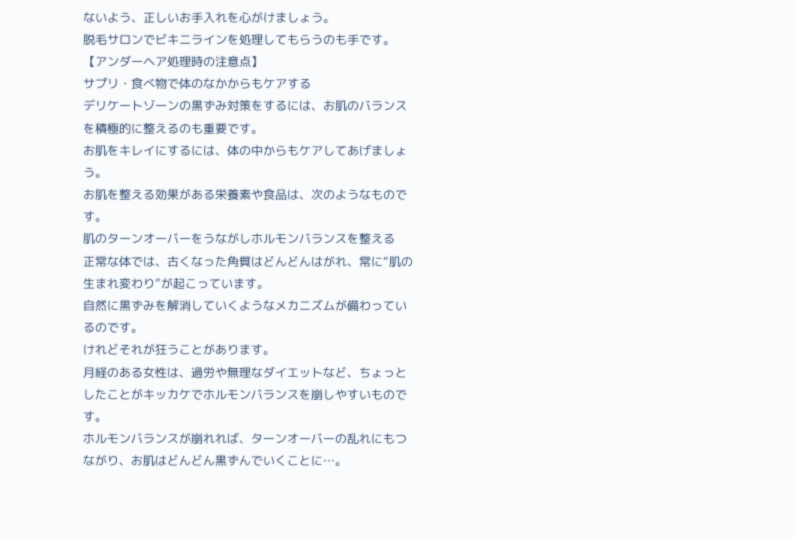ないよう、正しいお手入れを心がけましょう。
脱毛サロンでビキニラインを処理してもらうのも手です。
【アンダーヘア処理時の注意点】
サプリ・食べ物で体のなかからもケアする
デリケートゾーンの黒ずみ対策をするには、お肌のバランスを積極的に整えるのも重要です。
お肌をキレイにするには、体の中からもケアしてあげましょう。
お肌を整える効果がある栄養素や食品は、次のようなものです。
肌のターンオーバーをうながしホルモンバランスを整える
正常な体では、古くなった角質はどんどんはがれ、常に“肌の生まれ変わり”が起こっています。
自然に黒ずみを解消していくようなメカニズムが備わっているのです。
けれどそれが狂うことがあります。
月経のある女性は、過労や無理なダイエットなど、ちょっとしたことがキッカケでホルモンバランスを崩しやすいものです。
ホルモンバランスが崩れれば、ターンオーバーの乱れにもつながり、お肌はどんどん黒ずんでいくことに…。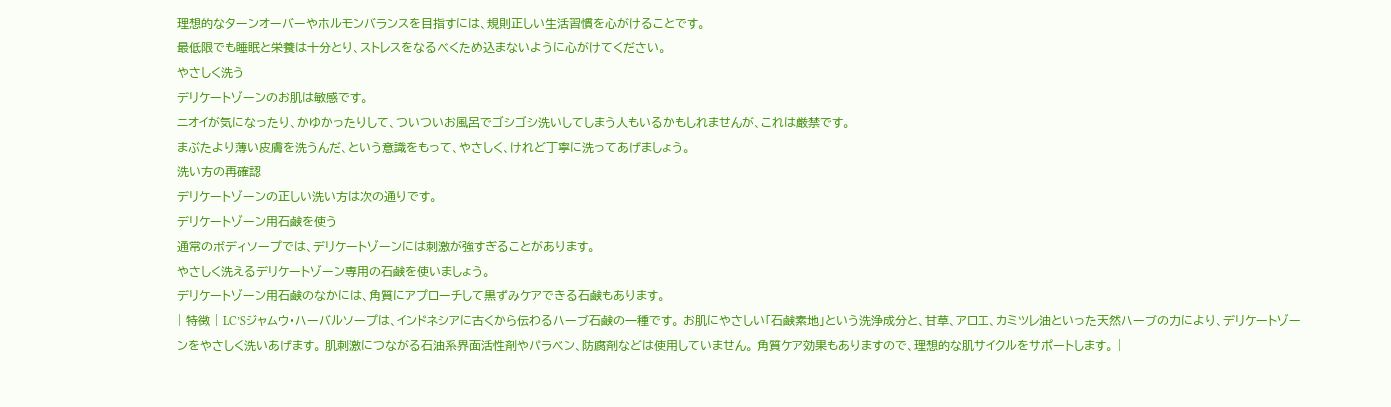理想的なターンオーバーやホルモンバランスを目指すには、規則正しい生活習慣を心がけることです。
最低限でも睡眠と栄養は十分とり、ストレスをなるべくため込まないように心がけてください。
やさしく洗う
デリケートゾーンのお肌は敏感です。
ニオイが気になったり、かゆかったりして、ついついお風呂でゴシゴシ洗いしてしまう人もいるかもしれませんが、これは厳禁です。
まぶたより薄い皮膚を洗うんだ、という意識をもって、やさしく、けれど丁寧に洗ってあげましょう。
洗い方の再確認
デリケートゾーンの正しい洗い方は次の通りです。
デリケートゾーン用石鹸を使う
通常のボディソープでは、デリケートゾーンには刺激が強すぎることがあります。
やさしく洗えるデリケートゾーン専用の石鹸を使いましょう。
デリケートゾーン用石鹸のなかには、角質にアプローチして黒ずみケアできる石鹸もあります。
| 特徴 | LC’Sジャムウ・ハーバルソープは、インドネシアに古くから伝わるハーブ石鹸の一種です。 お肌にやさしい「石鹸素地」という洗浄成分と、甘草、アロエ、カミツレ油といった天然ハーブの力により、デリケートゾーンをやさしく洗いあげます。 肌刺激につながる石油系界面活性剤やパラベン、防腐剤などは使用していません。 角質ケア効果もありますので、理想的な肌サイクルをサポートします。 |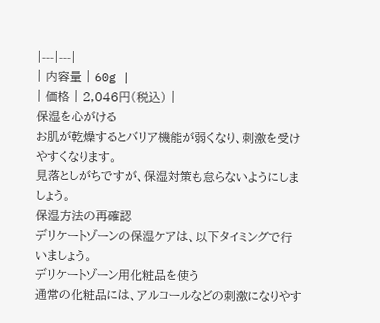|---|---|
| 内容量 | 60g |
| 価格 | 2,046円(税込) |
保湿を心がける
お肌が乾燥するとバリア機能が弱くなり、刺激を受けやすくなります。
見落としがちですが、保湿対策も怠らないようにしましょう。
保湿方法の再確認
デリケートゾーンの保湿ケアは、以下タイミングで行いましょう。
デリケートゾーン用化粧品を使う
通常の化粧品には、アルコールなどの刺激になりやす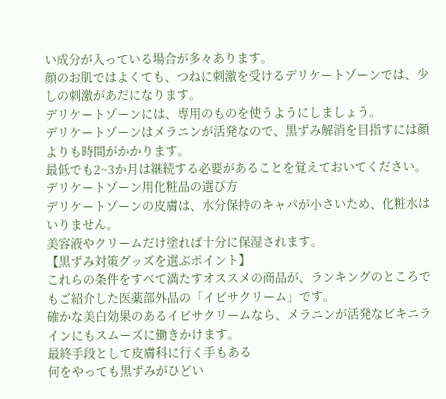い成分が入っている場合が多々あります。
顔のお肌ではよくても、つねに刺激を受けるデリケートゾーンでは、少しの刺激があだになります。
デリケートゾーンには、専用のものを使うようにしましょう。
デリケートゾーンはメラニンが活発なので、黒ずみ解消を目指すには顔よりも時間がかかります。
最低でも2~3か月は継続する必要があることを覚えておいてください。
デリケートゾーン用化粧品の選び方
デリケートゾーンの皮膚は、水分保持のキャパが小さいため、化粧水はいりません。
美容液やクリームだけ塗れば十分に保湿されます。
【黒ずみ対策グッズを選ぶポイント】
これらの条件をすべて満たすオススメの商品が、ランキングのところでもご紹介した医薬部外品の「イビサクリーム」です。
確かな美白効果のあるイビサクリームなら、メラニンが活発なビキニラインにもスムーズに働きかけます。
最終手段として皮膚科に行く手もある
何をやっても黒ずみがひどい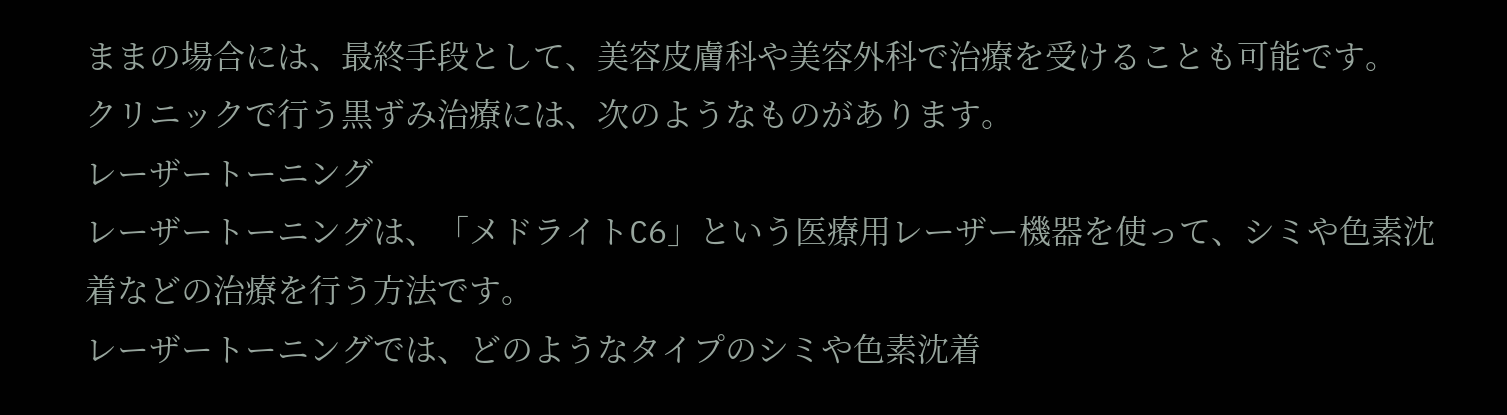ままの場合には、最終手段として、美容皮膚科や美容外科で治療を受けることも可能です。
クリニックで行う黒ずみ治療には、次のようなものがあります。
レーザートーニング
レーザートーニングは、「メドライトC6」という医療用レーザー機器を使って、シミや色素沈着などの治療を行う方法です。
レーザートーニングでは、どのようなタイプのシミや色素沈着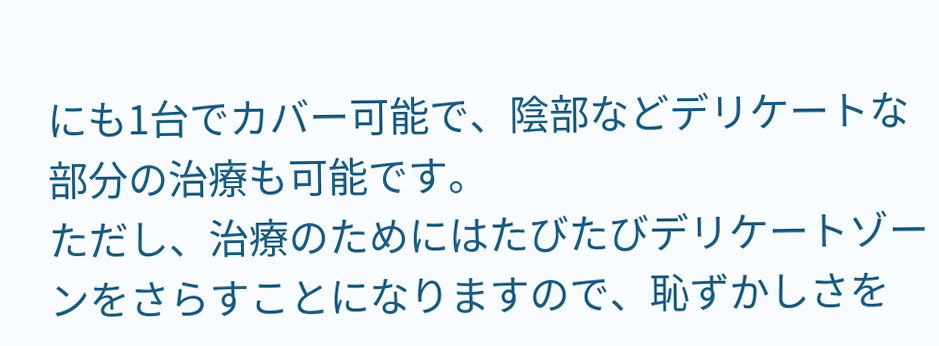にも1台でカバー可能で、陰部などデリケートな部分の治療も可能です。
ただし、治療のためにはたびたびデリケートゾーンをさらすことになりますので、恥ずかしさを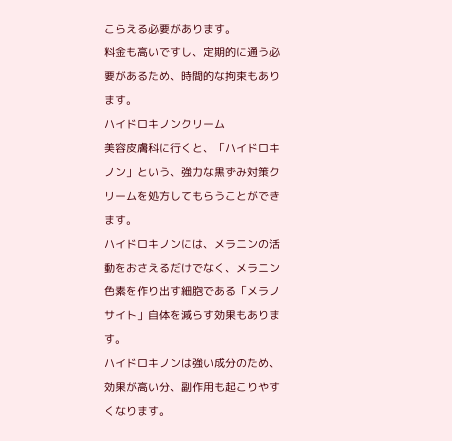こらえる必要があります。
料金も高いですし、定期的に通う必要があるため、時間的な拘束もあります。
ハイドロキノンクリーム
美容皮膚科に行くと、「ハイドロキノン」という、強力な黒ずみ対策クリームを処方してもらうことができます。
ハイドロキノンには、メラニンの活動をおさえるだけでなく、メラニン色素を作り出す細胞である「メラノサイト」自体を減らす効果もあります。
ハイドロキノンは強い成分のため、効果が高い分、副作用も起こりやすくなります。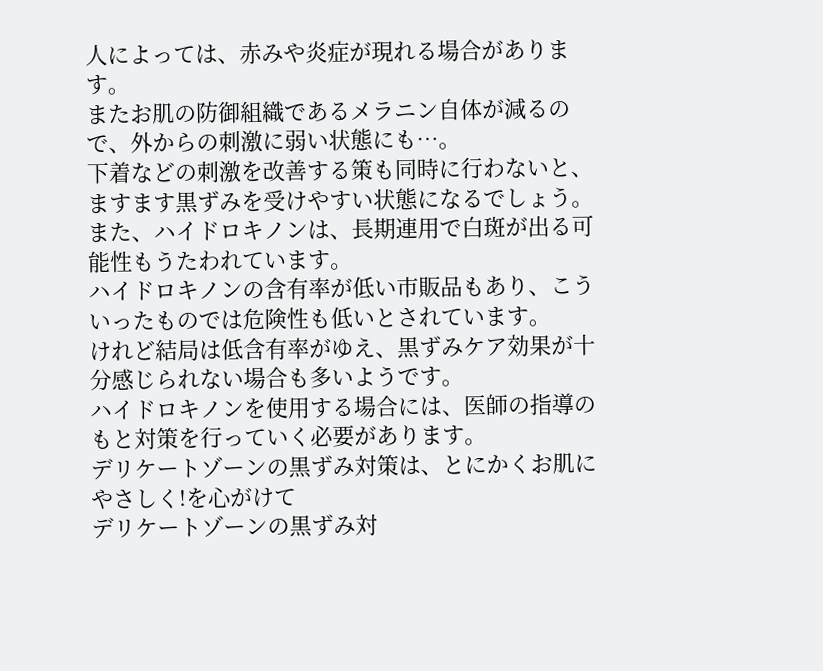人によっては、赤みや炎症が現れる場合があります。
またお肌の防御組織であるメラニン自体が減るので、外からの刺激に弱い状態にも…。
下着などの刺激を改善する策も同時に行わないと、ますます黒ずみを受けやすい状態になるでしょう。
また、ハイドロキノンは、長期連用で白斑が出る可能性もうたわれています。
ハイドロキノンの含有率が低い市販品もあり、こういったものでは危険性も低いとされています。
けれど結局は低含有率がゆえ、黒ずみケア効果が十分感じられない場合も多いようです。
ハイドロキノンを使用する場合には、医師の指導のもと対策を行っていく必要があります。
デリケートゾーンの黒ずみ対策は、とにかくお肌にやさしく!を心がけて
デリケートゾーンの黒ずみ対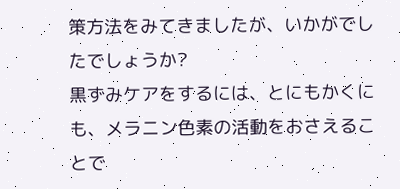策方法をみてきましたが、いかがでしたでしょうか?
黒ずみケアをするには、とにもかくにも、メラニン色素の活動をおさえることで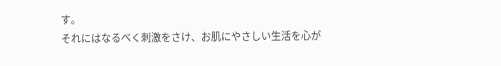す。
それにはなるべく刺激をさけ、お肌にやさしい生活を心が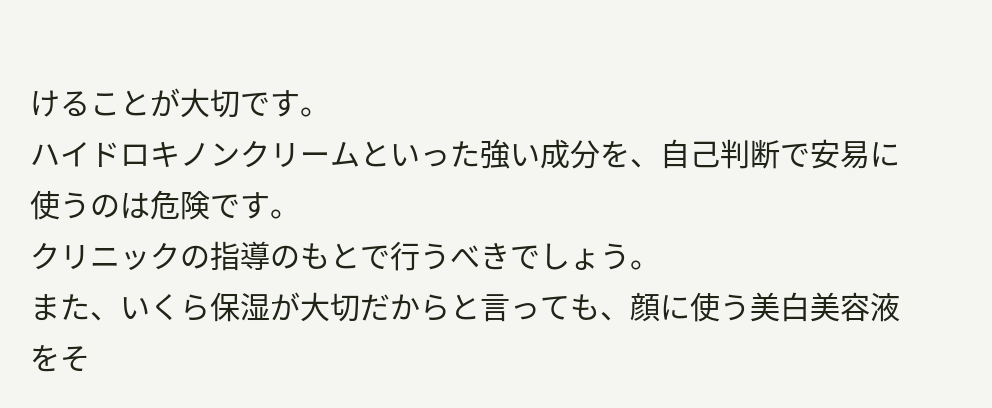けることが大切です。
ハイドロキノンクリームといった強い成分を、自己判断で安易に使うのは危険です。
クリニックの指導のもとで行うべきでしょう。
また、いくら保湿が大切だからと言っても、顔に使う美白美容液をそ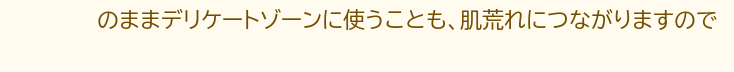のままデリケートゾーンに使うことも、肌荒れにつながりますので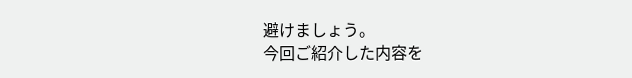避けましょう。
今回ご紹介した内容を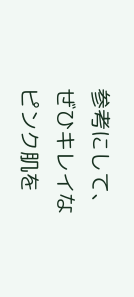参考にして、ぜひキレイなピンク肌を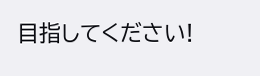目指してください!